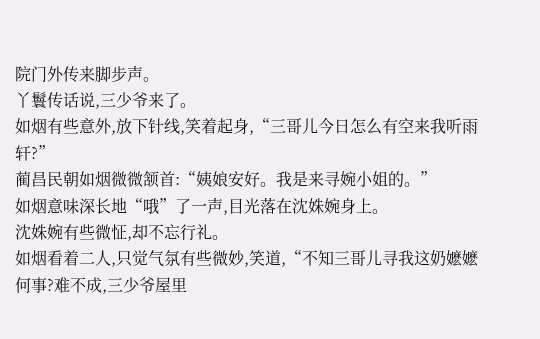院门外传来脚步声。
丫鬟传话说,三少爷来了。
如烟有些意外,放下针线,笑着起身,“三哥儿今日怎么有空来我听雨轩?”
蔺昌民朝如烟微微颔首:“姨娘安好。我是来寻婉小姐的。”
如烟意味深长地“哦”了一声,目光落在沈姝婉身上。
沈姝婉有些微怔,却不忘行礼。
如烟看着二人,只觉气氛有些微妙,笑道,“不知三哥儿寻我这奶嬷嬷何事?难不成,三少爷屋里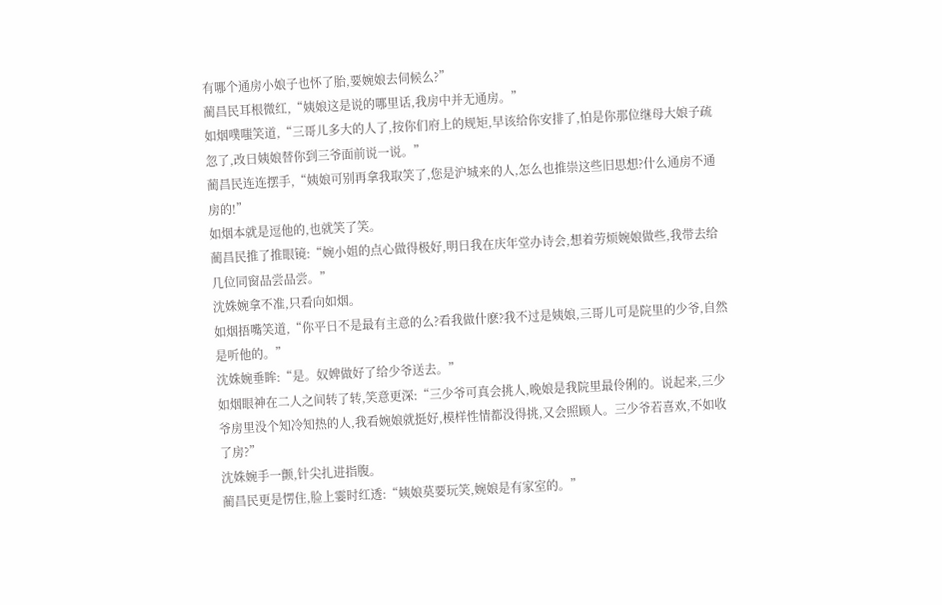有哪个通房小娘子也怀了胎,要婉娘去伺候么?”
蔺昌民耳根微红,“姨娘这是说的哪里话,我房中并无通房。”
如烟噗嗤笑道,“三哥儿多大的人了,按你们府上的规矩,早该给你安排了,怕是你那位继母大娘子疏忽了,改日姨娘替你到三爷面前说一说。”
蔺昌民连连摆手,“姨娘可别再拿我取笑了,您是沪城来的人,怎么也推崇这些旧思想?什么通房不通房的!”
如烟本就是逗他的,也就笑了笑。
蔺昌民推了推眼镜:“婉小姐的点心做得极好,明日我在庆年堂办诗会,想着劳烦婉娘做些,我带去给几位同窗品尝品尝。”
沈姝婉拿不准,只看向如烟。
如烟捂嘴笑道,“你平日不是最有主意的么?看我做什麽?我不过是姨娘,三哥儿可是院里的少爷,自然是听他的。”
沈姝婉垂眸:“是。奴婢做好了给少爷送去。”
如烟眼神在二人之间转了转,笑意更深:“三少爷可真会挑人,晚娘是我院里最伶俐的。说起来,三少爷房里没个知冷知热的人,我看婉娘就挺好,模样性情都没得挑,又会照顾人。三少爷若喜欢,不如收了房?”
沈姝婉手一颤,针尖扎进指腹。
蔺昌民更是愣住,脸上霎时红透:“姨娘莫要玩笑,婉娘是有家室的。”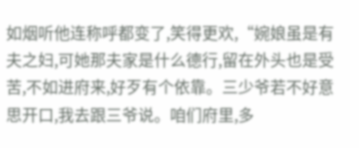如烟听他连称呼都变了,笑得更欢,“婉娘虽是有夫之妇,可她那夫家是什么德行,留在外头也是受苦,不如进府来,好歹有个依靠。三少爷若不好意思开口,我去跟三爷说。咱们府里,多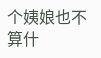个姨娘也不算什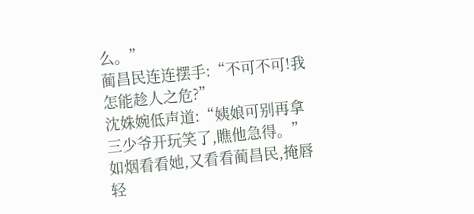么。”
蔺昌民连连摆手:“不可不可!我怎能趁人之危?”
沈姝婉低声道:“姨娘可别再拿三少爷开玩笑了,瞧他急得。”
如烟看看她,又看看蔺昌民,掩唇轻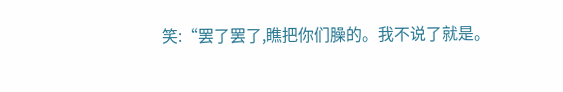笑:“罢了罢了,瞧把你们臊的。我不说了就是。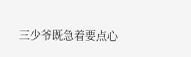三少爷既急着要点心